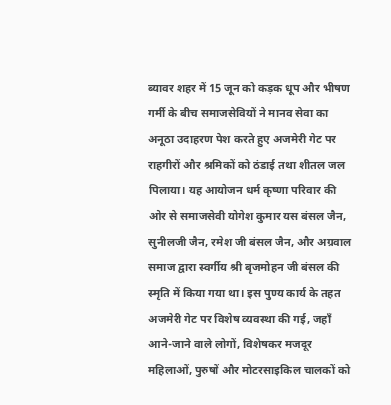ब्यावर शहर में 15 जून को कड़क धूप और भीषण गर्मी के बीच समाजसेवियों ने मानव सेवा का अनूठा उदाहरण पेश करते हुए अजमेरी गेट पर राहगीरों और श्रमिकों को ठंडाई तथा शीतल जल पिलाया। यह आयोजन धर्म कृष्णा परिवार की ओर से समाजसेवी योगेश कुमार यस बंसल जैन, सुनीलजी जैन, रमेश जी बंसल जैन, और अग्रवाल समाज द्वारा स्वर्गीय श्री बृजमोहन जी बंसल की स्मृति में किया गया था। इस पुण्य कार्य के तहत अजमेरी गेट पर विशेष व्यवस्था की गई, जहाँ आने-जाने वाले लोगों, विशेषकर मजदूर महिलाओं, पुरुषों और मोटरसाइकिल चालकों को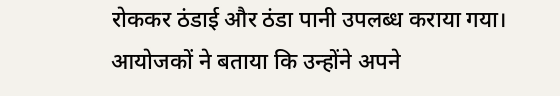रोककर ठंडाई और ठंडा पानी उपलब्ध कराया गया। आयोजकों ने बताया कि उन्होंने अपने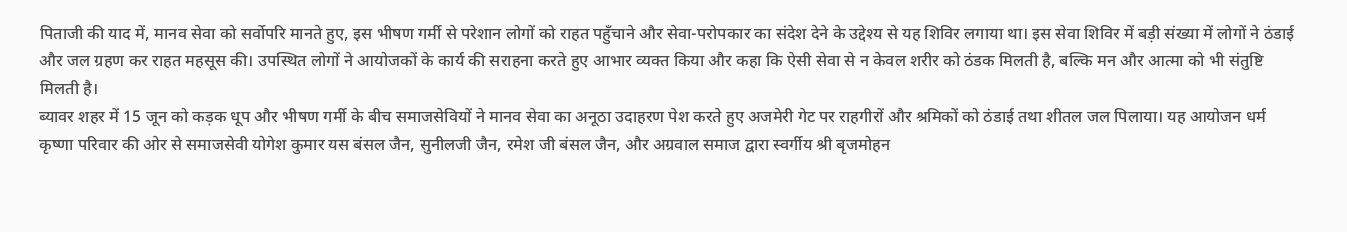पिताजी की याद में, मानव सेवा को सर्वोपरि मानते हुए, इस भीषण गर्मी से परेशान लोगों को राहत पहुँचाने और सेवा-परोपकार का संदेश देने के उद्देश्य से यह शिविर लगाया था। इस सेवा शिविर में बड़ी संख्या में लोगों ने ठंडाई और जल ग्रहण कर राहत महसूस की। उपस्थित लोगों ने आयोजकों के कार्य की सराहना करते हुए आभार व्यक्त किया और कहा कि ऐसी सेवा से न केवल शरीर को ठंडक मिलती है, बल्कि मन और आत्मा को भी संतुष्टि मिलती है।
ब्यावर शहर में 15 जून को कड़क धूप और भीषण गर्मी के बीच समाजसेवियों ने मानव सेवा का अनूठा उदाहरण पेश करते हुए अजमेरी गेट पर राहगीरों और श्रमिकों को ठंडाई तथा शीतल जल पिलाया। यह आयोजन धर्म कृष्णा परिवार की ओर से समाजसेवी योगेश कुमार यस बंसल जैन, सुनीलजी जैन, रमेश जी बंसल जैन, और अग्रवाल समाज द्वारा स्वर्गीय श्री बृजमोहन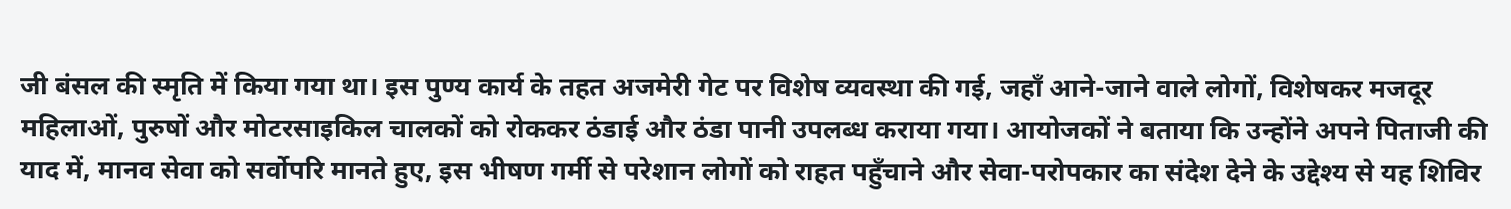जी बंसल की स्मृति में किया गया था। इस पुण्य कार्य के तहत अजमेरी गेट पर विशेष व्यवस्था की गई, जहाँ आने-जाने वाले लोगों, विशेषकर मजदूर महिलाओं, पुरुषों और मोटरसाइकिल चालकों को रोककर ठंडाई और ठंडा पानी उपलब्ध कराया गया। आयोजकों ने बताया कि उन्होंने अपने पिताजी की याद में, मानव सेवा को सर्वोपरि मानते हुए, इस भीषण गर्मी से परेशान लोगों को राहत पहुँचाने और सेवा-परोपकार का संदेश देने के उद्देश्य से यह शिविर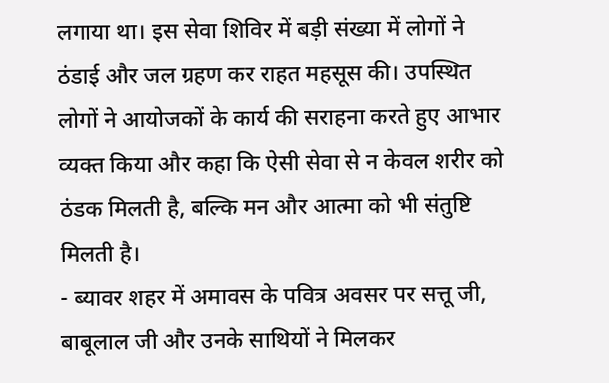लगाया था। इस सेवा शिविर में बड़ी संख्या में लोगों ने ठंडाई और जल ग्रहण कर राहत महसूस की। उपस्थित लोगों ने आयोजकों के कार्य की सराहना करते हुए आभार व्यक्त किया और कहा कि ऐसी सेवा से न केवल शरीर को ठंडक मिलती है, बल्कि मन और आत्मा को भी संतुष्टि मिलती है।
- ब्यावर शहर में अमावस के पवित्र अवसर पर सत्तू जी, बाबूलाल जी और उनके साथियों ने मिलकर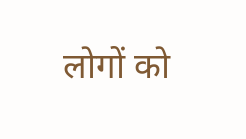लोगों को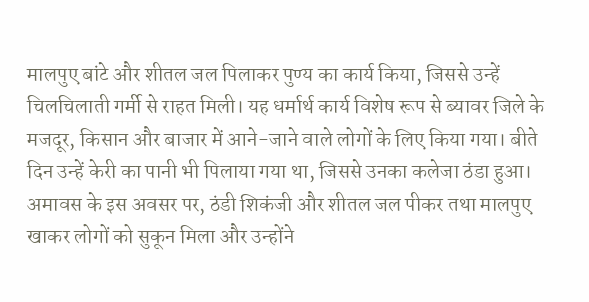मालपुए बांटे और शीतल जल पिलाकर पुण्य का कार्य किया, जिससे उन्हें चिलचिलाती गर्मी से राहत मिली। यह धर्मार्थ कार्य विशेष रूप से ब्यावर जिले के मजदूर, किसान और बाजार में आने-जाने वाले लोगों के लिए किया गया। बीते दिन उन्हें केरी का पानी भी पिलाया गया था, जिससे उनका कलेजा ठंडा हुआ। अमावस के इस अवसर पर, ठंडी शिकंजी और शीतल जल पीकर तथा मालपुए खाकर लोगों को सुकून मिला और उन्होंने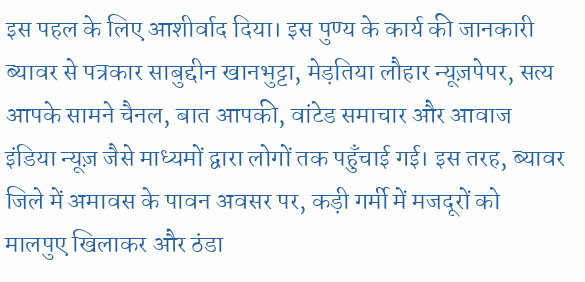इस पहल के लिए आशीर्वाद दिया। इस पुण्य के कार्य की जानकारी ब्यावर से पत्रकार साबुद्दीन खानभुट्टा, मेड़तिया लौहार न्यूज़पेपर, सत्य आपके सामने चैनल, बात आपकी, वांटेड समाचार और आवाज इंडिया न्यूज़ जैसे माध्यमों द्वारा लोगों तक पहुँचाई गई। इस तरह, ब्यावर जिले में अमावस के पावन अवसर पर, कड़ी गर्मी में मजदूरों को मालपुए खिलाकर और ठंडा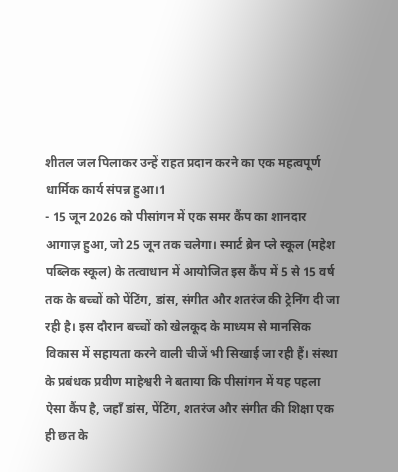शीतल जल पिलाकर उन्हें राहत प्रदान करने का एक महत्वपूर्ण धार्मिक कार्य संपन्न हुआ।1
- 15 जून 2026 को पीसांगन में एक समर कैंप का शानदार आगाज़ हुआ, जो 25 जून तक चलेगा। स्मार्ट ब्रेन प्ले स्कूल (महेश पब्लिक स्कूल) के तत्वाधान में आयोजित इस कैंप में 5 से 15 वर्ष तक के बच्चों को पेंटिंग, डांस, संगीत और शतरंज की ट्रेनिंग दी जा रही है। इस दौरान बच्चों को खेलकूद के माध्यम से मानसिक विकास में सहायता करने वाली चीजें भी सिखाई जा रही हैं। संस्था के प्रबंधक प्रवीण माहेश्वरी ने बताया कि पीसांगन में यह पहला ऐसा कैंप है, जहाँ डांस, पेंटिंग, शतरंज और संगीत की शिक्षा एक ही छत के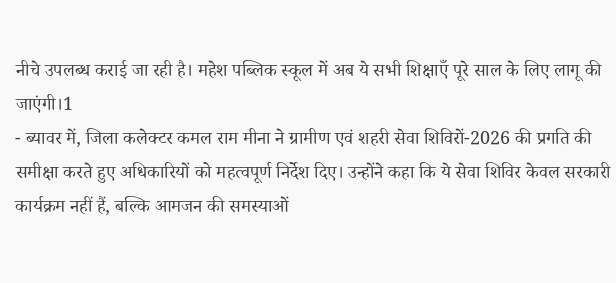नीचे उपलब्ध कराई जा रही है। महेश पब्लिक स्कूल में अब ये सभी शिक्षाएँ पूरे साल के लिए लागू की जाएंगी।1
- ब्यावर में, जिला कलेक्टर कमल राम मीना ने ग्रामीण एवं शहरी सेवा शिविरों-2026 की प्रगति की समीक्षा करते हुए अधिकारियों को महत्वपूर्ण निर्देश दिए। उन्होंने कहा कि ये सेवा शिविर केवल सरकारी कार्यक्रम नहीं हैं, बल्कि आमजन की समस्याओं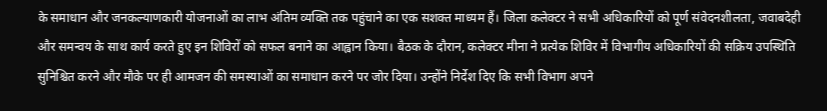के समाधान और जनकल्याणकारी योजनाओं का लाभ अंतिम व्यक्ति तक पहुंचाने का एक सशक्त माध्यम हैं। जिला कलेक्टर ने सभी अधिकारियों को पूर्ण संवेदनशीलता, जवाबदेही और समन्वय के साथ कार्य करते हुए इन शिविरों को सफल बनाने का आह्वान किया। बैठक के दौरान, कलेक्टर मीना ने प्रत्येक शिविर में विभागीय अधिकारियों की सक्रिय उपस्थिति सुनिश्चित करने और मौके पर ही आमजन की समस्याओं का समाधान करने पर जोर दिया। उन्होंने निर्देश दिए कि सभी विभाग अपने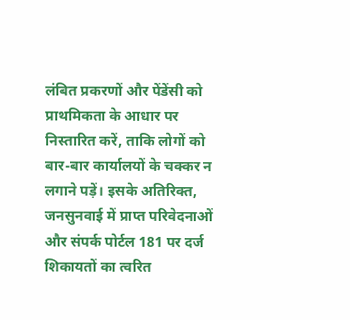लंबित प्रकरणों और पेंडेंसी को प्राथमिकता के आधार पर निस्तारित करें, ताकि लोगों को बार-बार कार्यालयों के चक्कर न लगाने पड़ें। इसके अतिरिक्त, जनसुनवाई में प्राप्त परिवेदनाओं और संपर्क पोर्टल 181 पर दर्ज शिकायतों का त्वरित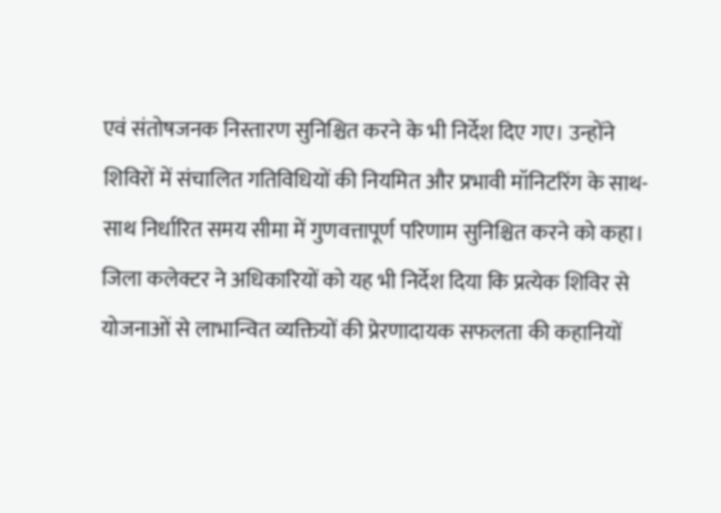एवं संतोषजनक निस्तारण सुनिश्चित करने के भी निर्देश दिए गए। उन्होंने शिविरों में संचालित गतिविधियों की नियमित और प्रभावी मॉनिटरिंग के साथ-साथ निर्धारित समय सीमा में गुणवत्तापूर्ण परिणाम सुनिश्चित करने को कहा। जिला कलेक्टर ने अधिकारियों को यह भी निर्देश दिया कि प्रत्येक शिविर से योजनाओं से लाभान्वित व्यक्तियों की प्रेरणादायक सफलता की कहानियों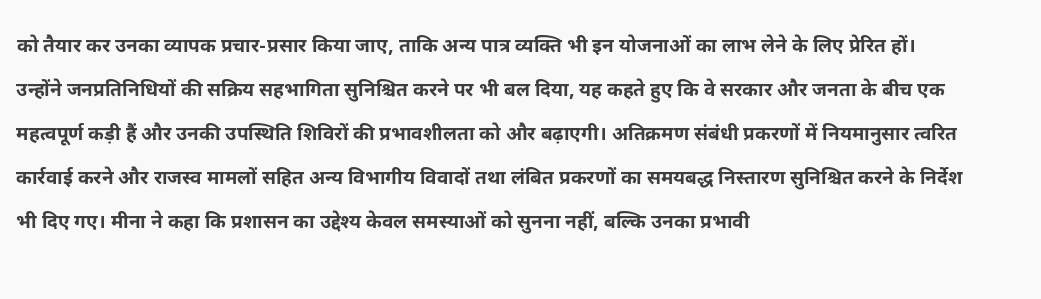को तैयार कर उनका व्यापक प्रचार-प्रसार किया जाए, ताकि अन्य पात्र व्यक्ति भी इन योजनाओं का लाभ लेने के लिए प्रेरित हों। उन्होंने जनप्रतिनिधियों की सक्रिय सहभागिता सुनिश्चित करने पर भी बल दिया, यह कहते हुए कि वे सरकार और जनता के बीच एक महत्वपूर्ण कड़ी हैं और उनकी उपस्थिति शिविरों की प्रभावशीलता को और बढ़ाएगी। अतिक्रमण संबंधी प्रकरणों में नियमानुसार त्वरित कार्रवाई करने और राजस्व मामलों सहित अन्य विभागीय विवादों तथा लंबित प्रकरणों का समयबद्ध निस्तारण सुनिश्चित करने के निर्देश भी दिए गए। मीना ने कहा कि प्रशासन का उद्देश्य केवल समस्याओं को सुनना नहीं, बल्कि उनका प्रभावी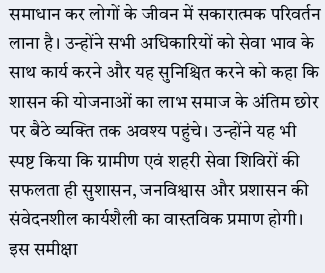समाधान कर लोगों के जीवन में सकारात्मक परिवर्तन लाना है। उन्होंने सभी अधिकारियों को सेवा भाव के साथ कार्य करने और यह सुनिश्चित करने को कहा कि शासन की योजनाओं का लाभ समाज के अंतिम छोर पर बैठे व्यक्ति तक अवश्य पहुंचे। उन्होंने यह भी स्पष्ट किया कि ग्रामीण एवं शहरी सेवा शिविरों की सफलता ही सुशासन, जनविश्वास और प्रशासन की संवेदनशील कार्यशैली का वास्तविक प्रमाण होगी। इस समीक्षा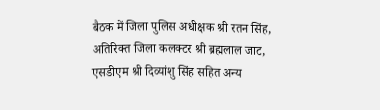बैठक में जिला पुलिस अधीक्षक श्री रतन सिंह, अतिरिक्त जिला कलक्टर श्री ब्रह्मलाल जाट, एसडीएम श्री दिव्यांशु सिंह सहित अन्य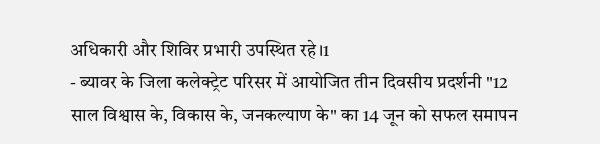अधिकारी और शिविर प्रभारी उपस्थित रहे।1
- ब्यावर के जिला कलेक्ट्रेट परिसर में आयोजित तीन दिवसीय प्रदर्शनी "12 साल विश्वास के, विकास के, जनकल्याण के" का 14 जून को सफल समापन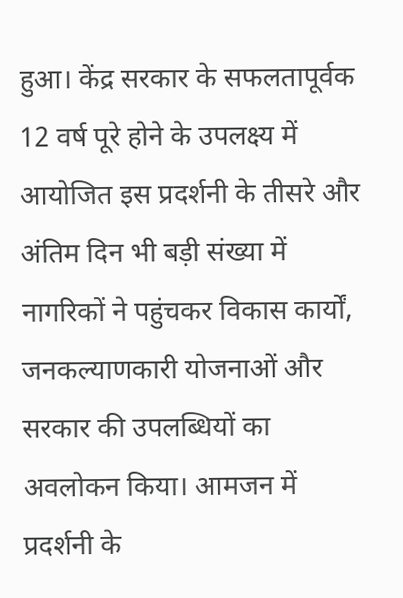हुआ। केंद्र सरकार के सफलतापूर्वक 12 वर्ष पूरे होने के उपलक्ष्य में आयोजित इस प्रदर्शनी के तीसरे और अंतिम दिन भी बड़ी संख्या में नागरिकों ने पहुंचकर विकास कार्यों, जनकल्याणकारी योजनाओं और सरकार की उपलब्धियों का अवलोकन किया। आमजन में प्रदर्शनी के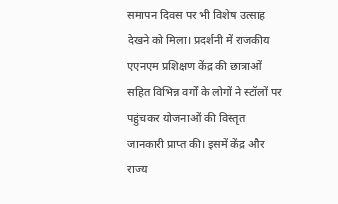समापन दिवस पर भी विशेष उत्साह देखने को मिला। प्रदर्शनी में राजकीय एएनएम प्रशिक्षण केंद्र की छात्राओं सहित विभिन्न वर्गों के लोगों ने स्टॉलों पर पहुंचकर योजनाओं की विस्तृत जानकारी प्राप्त की। इसमें केंद्र और राज्य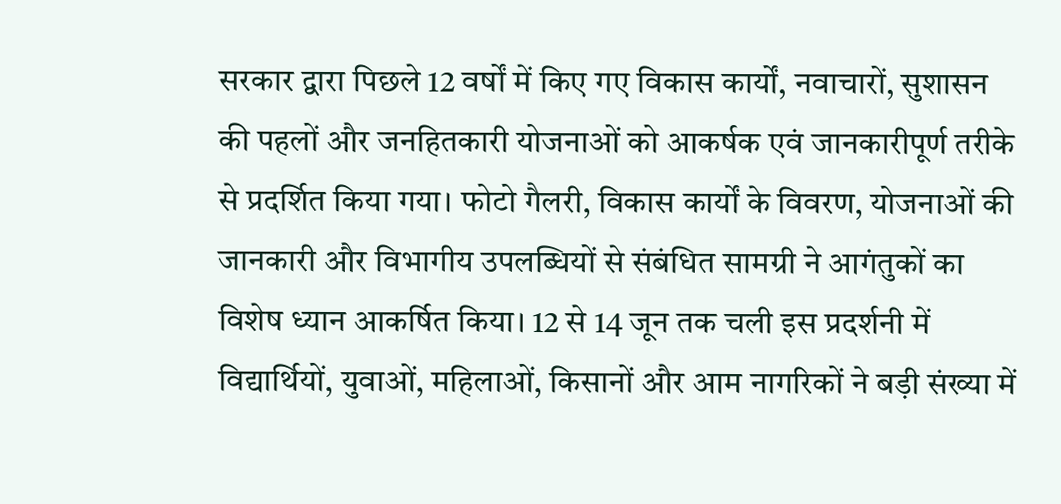सरकार द्वारा पिछले 12 वर्षों में किए गए विकास कार्यों, नवाचारों, सुशासन की पहलों और जनहितकारी योजनाओं को आकर्षक एवं जानकारीपूर्ण तरीके से प्रदर्शित किया गया। फोटो गैलरी, विकास कार्यों के विवरण, योजनाओं की जानकारी और विभागीय उपलब्धियों से संबंधित सामग्री ने आगंतुकों का विशेष ध्यान आकर्षित किया। 12 से 14 जून तक चली इस प्रदर्शनी में विद्यार्थियों, युवाओं, महिलाओं, किसानों और आम नागरिकों ने बड़ी संख्या में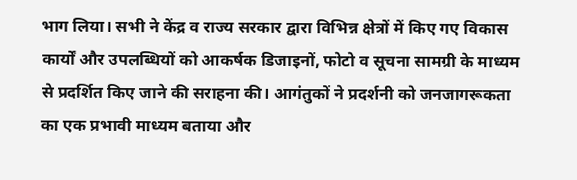भाग लिया। सभी ने केंद्र व राज्य सरकार द्वारा विभिन्न क्षेत्रों में किए गए विकास कार्यों और उपलब्धियों को आकर्षक डिजाइनों, फोटो व सूचना सामग्री के माध्यम से प्रदर्शित किए जाने की सराहना की। आगंतुकों ने प्रदर्शनी को जनजागरूकता का एक प्रभावी माध्यम बताया और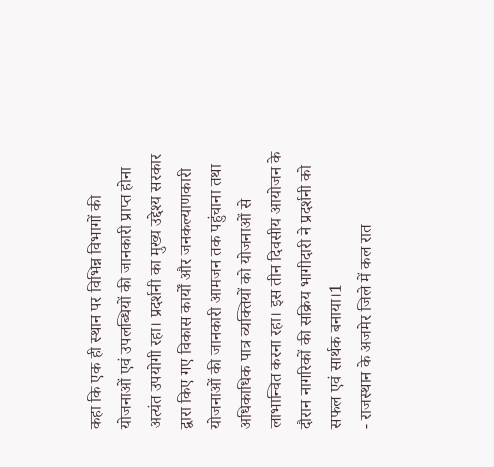कहा कि एक ही स्थान पर विभिन्न विभागों की योजनाओं एवं उपलब्धियों की जानकारी प्राप्त होना अत्यंत उपयोगी रहा। प्रदर्शनी का मुख्य उद्देश्य सरकार द्वारा किए गए विकास कार्यों और जनकल्याणकारी योजनाओं की जानकारी आमजन तक पहुंचाना तथा अधिकाधिक पात्र व्यक्तियों को योजनाओं से लाभान्वित करना रहा। इस तीन दिवसीय आयोजन के दौरान नागरिकों की सक्रिय भागीदारी ने प्रदर्शनी को सफल एवं सार्थक बनाया।1
- राजस्थान के अजमेर जिले में कल रात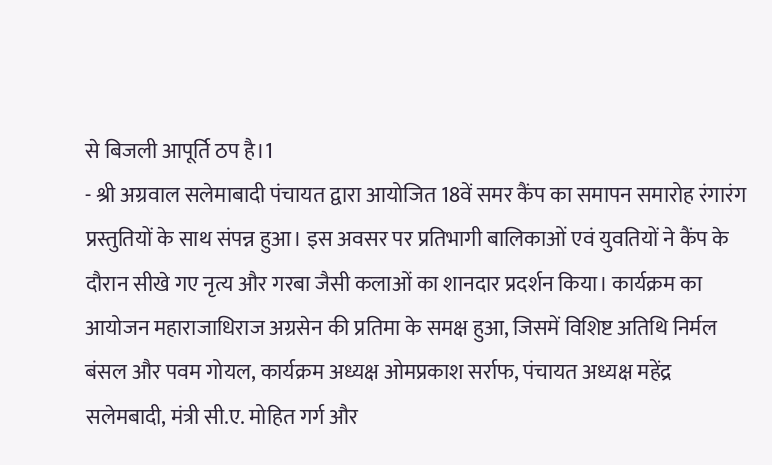से बिजली आपूर्ति ठप है।1
- श्री अग्रवाल सलेमाबादी पंचायत द्वारा आयोजित 18वें समर कैंप का समापन समारोह रंगारंग प्रस्तुतियों के साथ संपन्न हुआ। इस अवसर पर प्रतिभागी बालिकाओं एवं युवतियों ने कैंप के दौरान सीखे गए नृत्य और गरबा जैसी कलाओं का शानदार प्रदर्शन किया। कार्यक्रम का आयोजन महाराजाधिराज अग्रसेन की प्रतिमा के समक्ष हुआ, जिसमें विशिष्ट अतिथि निर्मल बंसल और पवम गोयल, कार्यक्रम अध्यक्ष ओमप्रकाश सर्राफ, पंचायत अध्यक्ष महेंद्र सलेमबादी, मंत्री सी.ए. मोहित गर्ग और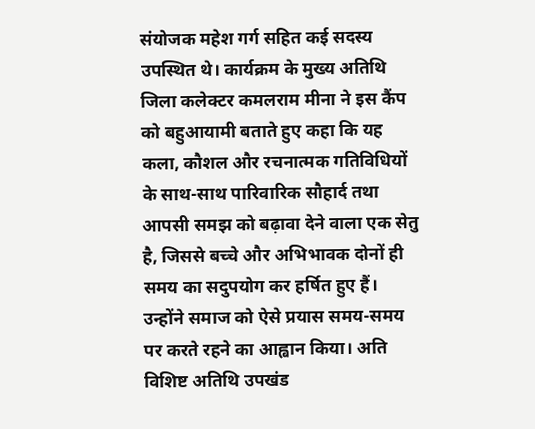संयोजक महेश गर्ग सहित कई सदस्य उपस्थित थे। कार्यक्रम के मुख्य अतिथि जिला कलेक्टर कमलराम मीना ने इस कैंप को बहुआयामी बताते हुए कहा कि यह कला, कौशल और रचनात्मक गतिविधियों के साथ-साथ पारिवारिक सौहार्द तथा आपसी समझ को बढ़ावा देने वाला एक सेतु है, जिससे बच्चे और अभिभावक दोनों ही समय का सदुपयोग कर हर्षित हुए हैं। उन्होंने समाज को ऐसे प्रयास समय-समय पर करते रहने का आह्वान किया। अति विशिष्ट अतिथि उपखंड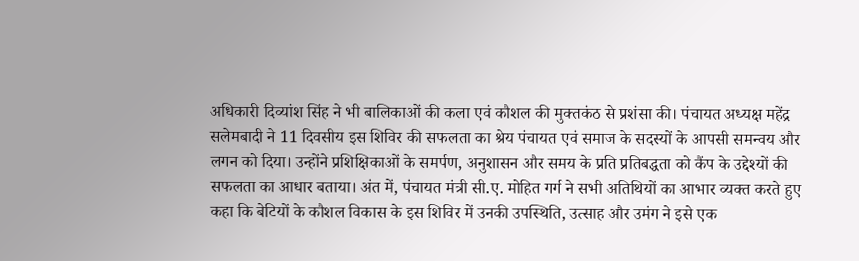अधिकारी दिव्यांश सिंह ने भी बालिकाओं की कला एवं कौशल की मुक्तकंठ से प्रशंसा की। पंचायत अध्यक्ष महेंद्र सलेमबादी ने 11 दिवसीय इस शिविर की सफलता का श्रेय पंचायत एवं समाज के सदस्यों के आपसी समन्वय और लगन को दिया। उन्होंने प्रशिक्षिकाओं के समर्पण, अनुशासन और समय के प्रति प्रतिबद्धता को कैंप के उद्देश्यों की सफलता का आधार बताया। अंत में, पंचायत मंत्री सी.ए. मोहित गर्ग ने सभी अतिथियों का आभार व्यक्त करते हुए कहा कि बेटियों के कौशल विकास के इस शिविर में उनकी उपस्थिति, उत्साह और उमंग ने इसे एक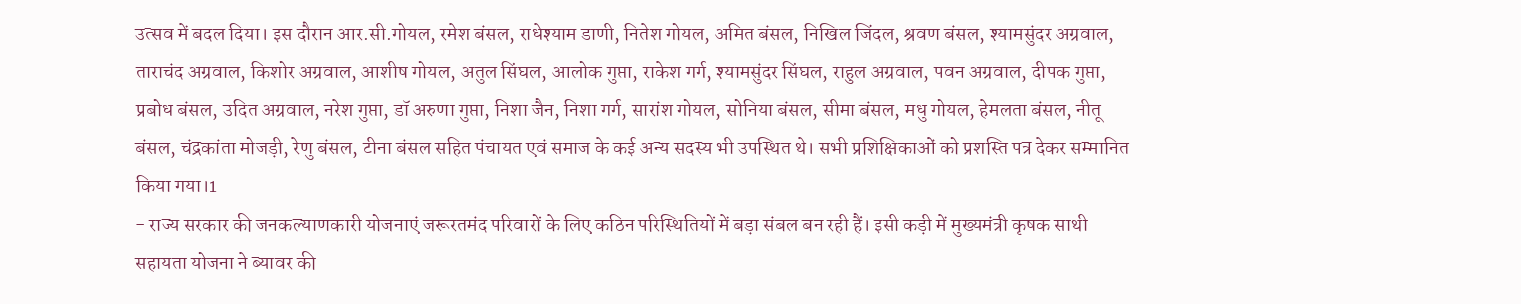उत्सव में बदल दिया। इस दौरान आर.सी.गोयल, रमेश बंसल, राधेश्याम डाणी, नितेश गोयल, अमित बंसल, निखिल जिंदल, श्रवण बंसल, श्यामसुंदर अग्रवाल, ताराचंद अग्रवाल, किशोर अग्रवाल, आशीष गोयल, अतुल सिंघल, आलोक गुप्ता, राकेश गर्ग, श्यामसुंदर सिंघल, राहुल अग्रवाल, पवन अग्रवाल, दीपक गुप्ता, प्रबोध बंसल, उदित अग्रवाल, नरेश गुप्ता, डॉ अरुणा गुप्ता, निशा जैन, निशा गर्ग, सारांश गोयल, सोनिया बंसल, सीमा बंसल, मधु गोयल, हेमलता बंसल, नीतू बंसल, चंद्रकांता मोजड़ी, रेणु बंसल, टीना बंसल सहित पंचायत एवं समाज के कई अन्य सदस्य भी उपस्थित थे। सभी प्रशिक्षिकाओं को प्रशस्ति पत्र देकर सम्मानित किया गया।1
- राज्य सरकार की जनकल्याणकारी योजनाएं जरूरतमंद परिवारों के लिए कठिन परिस्थितियों में बड़ा संबल बन रही हैं। इसी कड़ी में मुख्यमंत्री कृषक साथी सहायता योजना ने ब्यावर की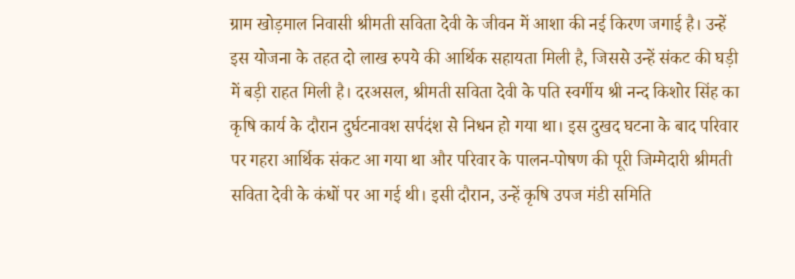ग्राम खोड़माल निवासी श्रीमती सविता देवी के जीवन में आशा की नई किरण जगाई है। उन्हें इस योजना के तहत दो लाख रुपये की आर्थिक सहायता मिली है, जिससे उन्हें संकट की घड़ी में बड़ी राहत मिली है। दरअसल, श्रीमती सविता देवी के पति स्वर्गीय श्री नन्द किशोर सिंह का कृषि कार्य के दौरान दुर्घटनावश सर्पदंश से निधन हो गया था। इस दुखद घटना के बाद परिवार पर गहरा आर्थिक संकट आ गया था और परिवार के पालन-पोषण की पूरी जिम्मेदारी श्रीमती सविता देवी के कंधों पर आ गई थी। इसी दौरान, उन्हें कृषि उपज मंडी समिति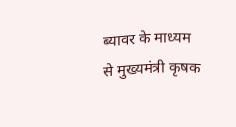ब्यावर के माध्यम से मुख्यमंत्री कृषक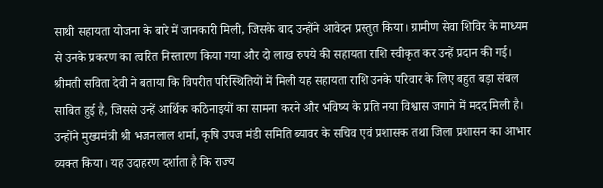साथी सहायता योजना के बारे में जानकारी मिली, जिसके बाद उन्होंने आवेदन प्रस्तुत किया। ग्रामीण सेवा शिविर के माध्यम से उनके प्रकरण का त्वरित निस्तारण किया गया और दो लाख रुपये की सहायता राशि स्वीकृत कर उन्हें प्रदान की गई। श्रीमती सविता देवी ने बताया कि विपरीत परिस्थितियों में मिली यह सहायता राशि उनके परिवार के लिए बहुत बड़ा संबल साबित हुई है, जिससे उन्हें आर्थिक कठिनाइयों का सामना करने और भविष्य के प्रति नया विश्वास जगाने में मदद मिली है। उन्होंने मुख्यमंत्री श्री भजनलाल शर्मा, कृषि उपज मंडी समिति ब्यावर के सचिव एवं प्रशासक तथा जिला प्रशासन का आभार व्यक्त किया। यह उदाहरण दर्शाता है कि राज्य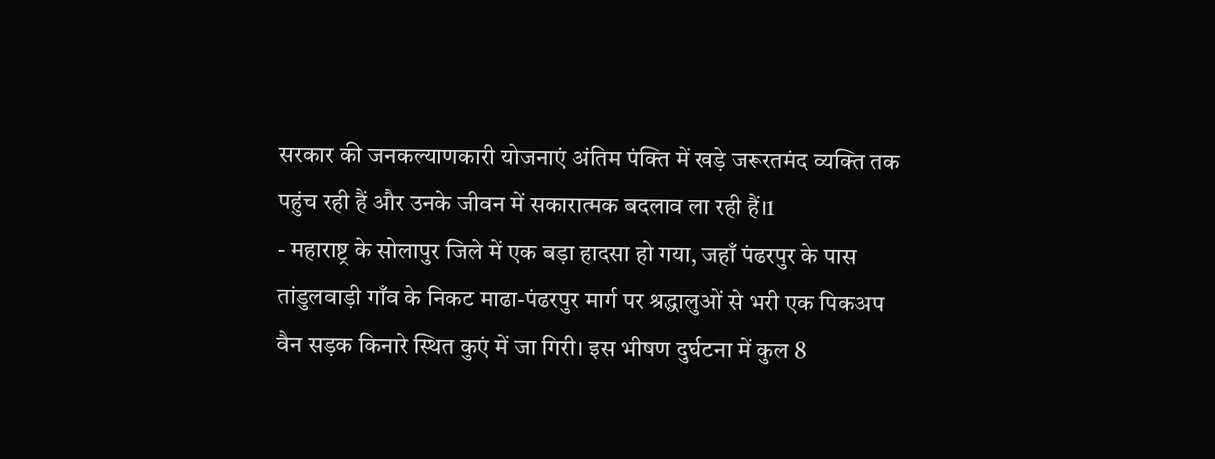सरकार की जनकल्याणकारी योजनाएं अंतिम पंक्ति में खड़े जरूरतमंद व्यक्ति तक पहुंच रही हैं और उनके जीवन में सकारात्मक बदलाव ला रही हैं।1
- महाराष्ट्र के सोलापुर जिले में एक बड़ा हादसा हो गया, जहाँ पंढरपुर के पास तांडुलवाड़ी गाँव के निकट माढा-पंढरपुर मार्ग पर श्रद्धालुओं से भरी एक पिकअप वैन सड़क किनारे स्थित कुएं में जा गिरी। इस भीषण दुर्घटना में कुल 8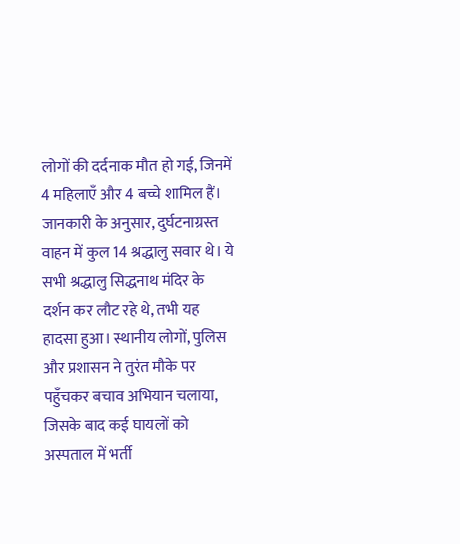लोगों की दर्दनाक मौत हो गई, जिनमें 4 महिलाएँ और 4 बच्चे शामिल हैं। जानकारी के अनुसार, दुर्घटनाग्रस्त वाहन में कुल 14 श्रद्धालु सवार थे। ये सभी श्रद्धालु सिद्धनाथ मंदिर के दर्शन कर लौट रहे थे, तभी यह हादसा हुआ। स्थानीय लोगों, पुलिस और प्रशासन ने तुरंत मौके पर पहुँचकर बचाव अभियान चलाया, जिसके बाद कई घायलों को अस्पताल में भर्ती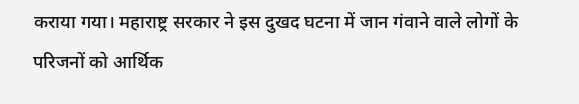कराया गया। महाराष्ट्र सरकार ने इस दुखद घटना में जान गंवाने वाले लोगों के परिजनों को आर्थिक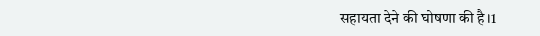सहायता देने की घोषणा की है।1